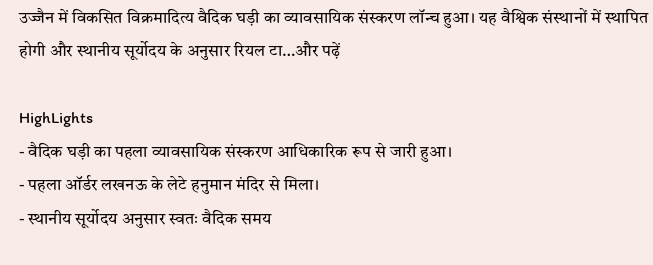उज्जैन में विकसित विक्रमादित्य वैदिक घड़ी का व्यावसायिक संस्करण लॉन्च हुआ। यह वैश्विक संस्थानों में स्थापित होगी और स्थानीय सूर्योदय के अनुसार रियल टा…और पढ़ें

HighLights
- वैदिक घड़ी का पहला व्यावसायिक संस्करण आधिकारिक रूप से जारी हुआ।
- पहला ऑर्डर लखनऊ के लेटे हनुमान मंदिर से मिला।
- स्थानीय सूर्योदय अनुसार स्वतः वैदिक समय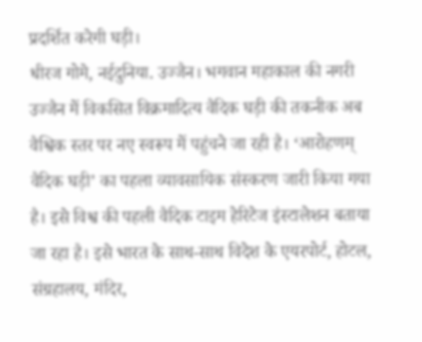प्रदर्शित करेगी घड़ी।
धीरज गोमे, नईदुनिया. उज्जैन। भगवान महाकाल की नगरी उज्जैन में विकसित विक्रमादित्य वैदिक घड़ी की तकनीक अब वैश्विक स्तर पर नए स्वरूप में पहुंचने जा रही है। ‘आरोहणम् वैदिक घड़ी’ का पहला व्यावसायिक संस्करण जारी किया गया है। इसे विश्व की पहली वैदिक टाइम हेरिटेज इंस्टालेशन बताया जा रहा है। इसे भारत के साथ-साथ विदेश के एयरपोर्ट, होटल, संग्रहालय, मंदिर,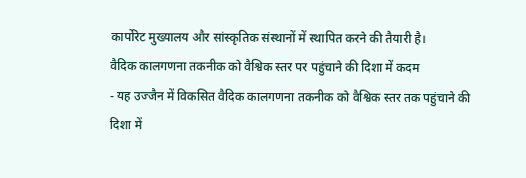कार्पोरेट मुख्यालय और सांस्कृतिक संस्थानों में स्थापित करने की तैयारी है।
वैदिक कालगणना तकनीक को वैश्विक स्तर पर पहुंचाने की दिशा में कदम
- यह उज्जैन में विकसित वैदिक कालगणना तकनीक को वैश्विक स्तर तक पहुंचाने की दिशा में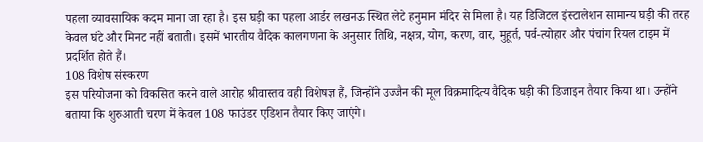पहला व्यावसायिक कदम माना जा रहा है। इस घड़ी का पहला आर्डर लखनऊ स्थित लेटे हनुमान मंदिर से मिला है। यह डिजिटल इंस्टालेशन सामान्य घड़ी की तरह केवल घंटे और मिनट नहीं बताती। इसमें भारतीय वैदिक कालगणना के अनुसार तिथि, नक्षत्र, योग, करण, वार, मुहूर्त, पर्व-त्योहार और पंचांग रियल टाइम में प्रदर्शित होते हैं।
108 विशेष संस्करण
इस परियोजना को विकसित करने वाले आरोह श्रीवास्तव वही विशेषज्ञ हैं, जिन्होंने उज्जैन की मूल विक्रमादित्य वैदिक घड़ी की डिजाइन तैयार किया था। उन्होंने बताया कि शुरुआती चरण में केवल 108 फाउंडर एडिशन तैयार किए जाएंगे।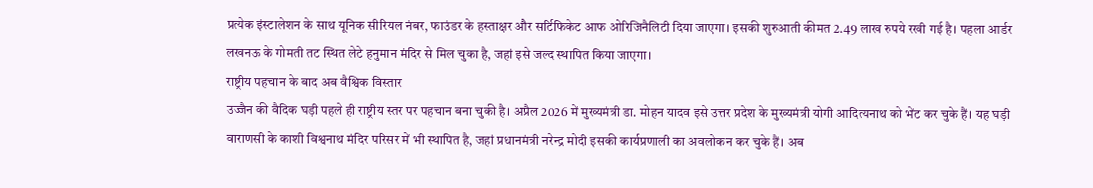प्रत्येक इंस्टालेशन के साथ यूनिक सीरियल नंबर, फाउंडर के हस्ताक्षर और सर्टिफिकेट आफ ओरिजिनैलिटी दिया जाएगा। इसकी शुरुआती कीमत 2.49 लाख रुपये रखी गई है। पहला आर्डर लखनऊ के गोमती तट स्थित लेटे हनुमान मंदिर से मिल चुका है, जहां इसे जल्द स्थापित किया जाएगा।
राष्ट्रीय पहचान के बाद अब वैश्विक विस्तार
उज्जैन की वैदिक घड़ी पहले ही राष्ट्रीय स्तर पर पहचान बना चुकी है। अप्रैल 2026 में मुख्यमंत्री डा. मोहन यादव इसे उत्तर प्रदेश के मुख्यमंत्री योगी आदित्यनाथ को भेंट कर चुके हैं। यह घड़ी वाराणसी के काशी विश्वनाथ मंदिर परिसर में भी स्थापित है, जहां प्रधानमंत्री नरेन्द्र मोदी इसकी कार्यप्रणाली का अवलोकन कर चुके हैं। अब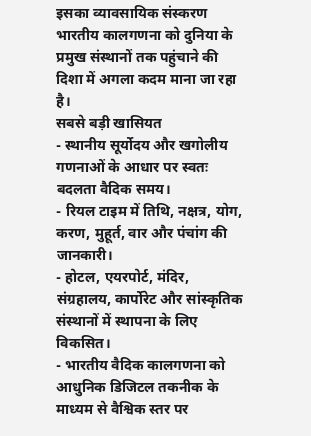इसका व्यावसायिक संस्करण भारतीय कालगणना को दुनिया के प्रमुख संस्थानों तक पहुंचाने की दिशा में अगला कदम माना जा रहा है।
सबसे बड़ी खासियत
- स्थानीय सूर्योदय और खगोलीय गणनाओं के आधार पर स्वतः बदलता वैदिक समय।
- रियल टाइम में तिथि, नक्षत्र, योग, करण, मुहूर्त, वार और पंचांग की जानकारी।
- होटल, एयरपोर्ट, मंदिर, संग्रहालय, कार्पोरेट और सांस्कृतिक संस्थानों में स्थापना के लिए विकसित।
- भारतीय वैदिक कालगणना को आधुनिक डिजिटल तकनीक के माध्यम से वैश्विक स्तर पर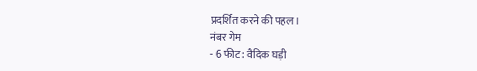प्रदर्शित करने की पहल।
नंबर गेम
- 6 फीट: वैदिक घड़ी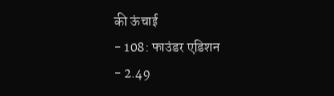की ऊंचाई
- 108: फाउंडर एडिशन
- 2.49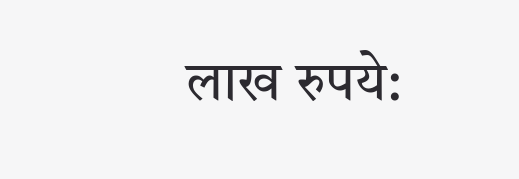लाख रुपये: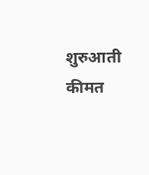शुरुआती कीमत